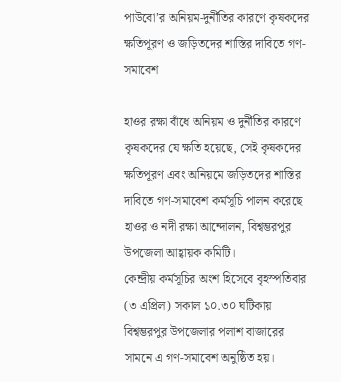পাউবো’র অনিয়ম-দুর্নীতির কারণে কৃষকদের ক্ষতিপূরণ ও জড়িতদের শাস্তির দাবিতে গণ-সমাবেশ

হাওর রক্ষা বাঁধে অনিয়ম ও দুর্নীতির কারণে কৃষকদের যে ক্ষতি হয়েছে, সেই কৃষকদের ক্ষতিপূরণ এবং অনিয়মে জড়িতদের শাস্তির দাবিতে গণ-সমাবেশ কর্মসূচি পালন করেছে হাওর ও নদী রক্ষা আন্দোলন, বিশ্বম্ভরপুর উপজেলা আহ্বায়ক কমিটি।
কেন্দ্রীয় কর্মসূচির অংশ হিসেবে বৃহস্পতিবার (৩ এপ্রিল) সকাল ১০.৩০ ঘটিকায় বিশ্বম্ভরপুর উপজেলার পলাশ বাজারের সামনে এ গণ-সমাবেশ অনুষ্ঠিত হয়।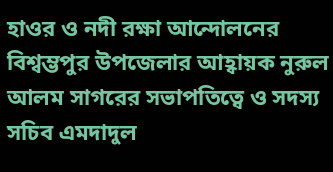হাওর ও নদী রক্ষা আন্দোলনের বিশ্বম্ভপুর উপজেলার আহ্বায়ক নুরুল আলম সাগরের সভাপতিত্বে ও সদস্য সচিব এমদাদুল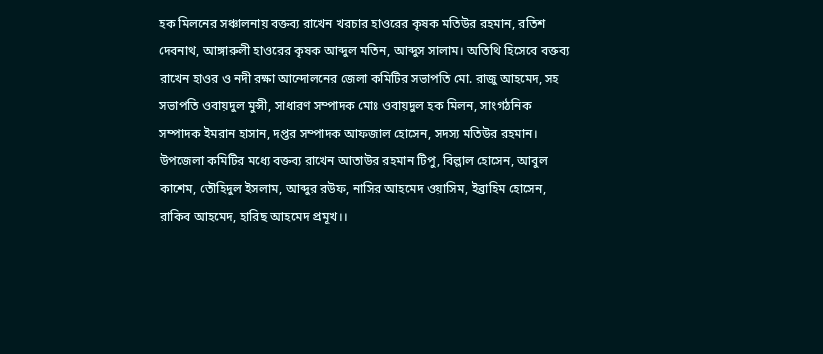হক মিলনের সঞ্চালনায় বক্তব্য রাখেন খরচার হাওরের কৃষক মতিউর রহমান, রতিশ দেবনাথ, আঙ্গারুলী হাওরের কৃষক আব্দুল মতিন, আব্দুস সালাম। অতিথি হিসেবে বক্তব্য রাখেন হাওর ও নদী রক্ষা আন্দোলনের জেলা কমিটির সভাপতি মো. রাজু আহমেদ, সহ সভাপতি ওবায়দুল মুন্সী, সাধারণ সম্পাদক মোঃ ওবায়দুল হক মিলন, সাংগঠনিক সম্পাদক ইমরান হাসান, দপ্তর সম্পাদক আফজাল হোসেন, সদস্য মতিউর রহমান।
উপজেলা কমিটির মধ্যে বক্তব্য রাখেন আতাউর রহমান টিপু, বিল্লাল হোসেন, আবুল কাশেম, তৌহিদুল ইসলাম, আব্দুর রউফ, নাসির আহমেদ ওয়াসিম, ইব্রাহিম হোসেন, রাকিব আহমেদ, হারিছ আহমেদ প্রমূখ।।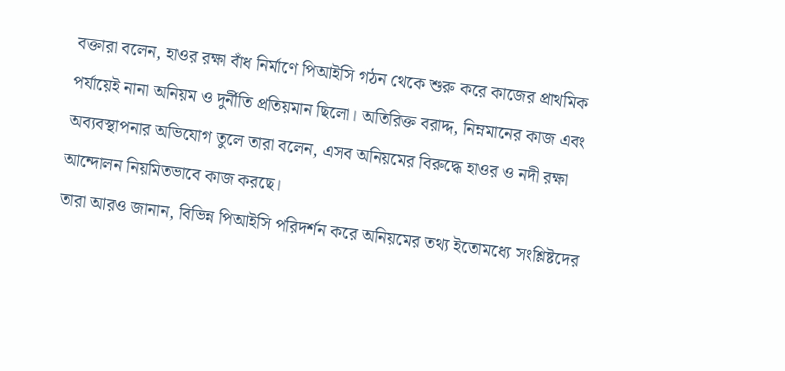বক্তারা বলেন, হাওর রক্ষা বাঁধ নির্মাণে পিআইসি গঠন থেকে শুরু করে কাজের প্রাথমিক পর্যায়েই নানা অনিয়ম ও দুর্নীতি প্রতিয়মান ছিলো। অতিরিক্ত বরাদ্দ, নিম্নমানের কাজ এবং অব্যবস্থাপনার অভিযোগ তুলে তারা বলেন, এসব অনিয়মের বিরুদ্ধে হাওর ও নদী রক্ষা আন্দোলন নিয়মিতভাবে কাজ করছে।
তারা আরও জানান, বিভিন্ন পিআইসি পরিদর্শন করে অনিয়মের তথ্য ইতোমধ্যে সংশ্লিষ্টদের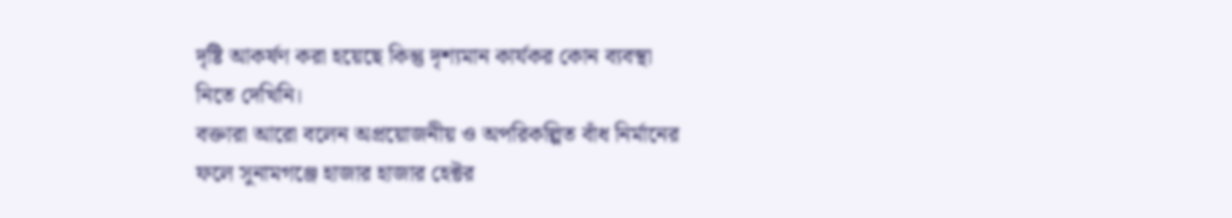দৃষ্টি আকর্ষণ করা হয়েছে কিন্তু দৃশ্যমান কার্যকর কোন ব্যবস্থা নিতে দেখিনি।
বক্তারা আরো বলেন অপ্রয়োজনীয় ও অপরিকল্পিত বাঁধ নির্মানের ফলে সুনামগঞ্জে হাজার হাজার হেক্টর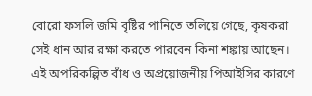বোরো ফসলি জমি বৃষ্টির পানিতে তলিয়ে গেছে, কৃষকরা সেই ধান আর রক্ষা করতে পারবেন কিনা শঙ্কায় আছেন। এই অপরিকল্পিত বাঁধ ও অপ্রয়োজনীয় পিআইসির কারণে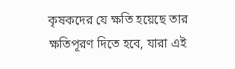কৃষকদের যে ক্ষতি হয়েছে তার ক্ষতিপূরণ দিতে হবে, যারা এই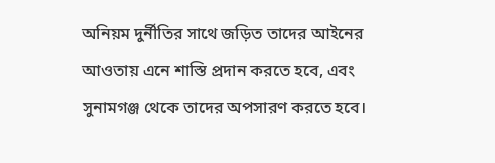অনিয়ম দুর্নীতির সাথে জড়িত তাদের আইনের আওতায় এনে শাস্তি প্রদান করতে হবে, এবং সুনামগঞ্জ থেকে তাদের অপসারণ করতে হবে।